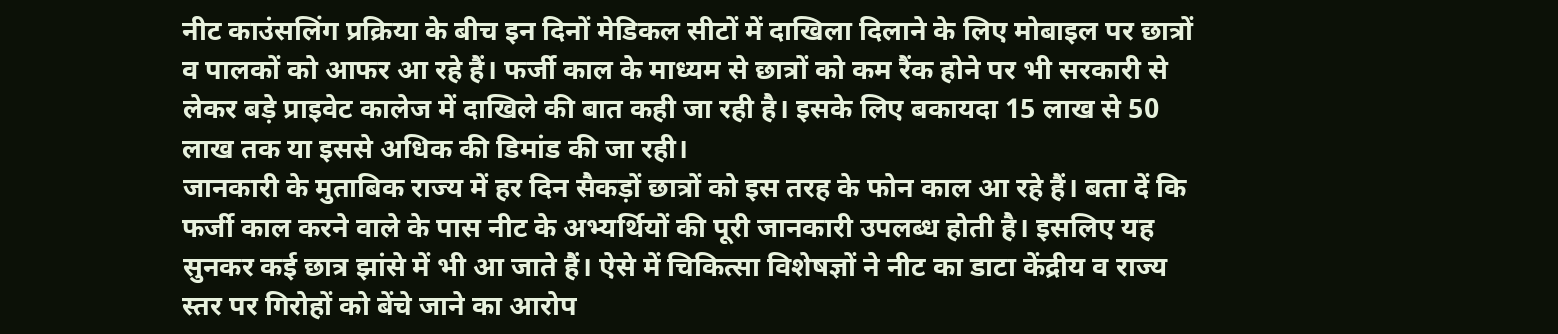नीट काउंसलिंग प्रक्रिया के बीच इन दिनों मेडिकल सीटों में दाखिला दिलाने के लिए मोबाइल पर छात्रों व पालकों को आफर आ रहे हैं। फर्जी काल के माध्यम से छात्रों को कम रैंक होने पर भी सरकारी से लेकर बड़े प्राइवेट कालेज में दाखिले की बात कही जा रही है। इसके लिए बकायदा 15 लाख से 50 लाख तक या इससे अधिक की डिमांड की जा रही।
जानकारी के मुताबिक राज्य में हर दिन सैकड़ों छात्रों को इस तरह के फोन काल आ रहे हैं। बता दें कि फर्जी काल करने वाले के पास नीट के अभ्यर्थियों की पूरी जानकारी उपलब्ध होती है। इसलिए यह सुनकर कई छात्र झांसे में भी आ जाते हैं। ऐसे में चिकित्सा विशेषज्ञों ने नीट का डाटा केंद्रीय व राज्य स्तर पर गिरोहों को बेंचे जाने का आरोप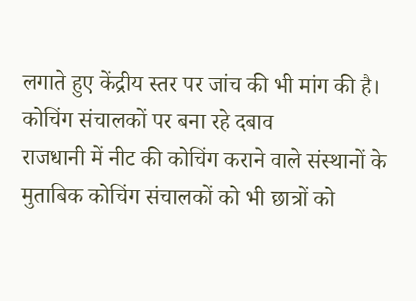लगाते हुए केंद्रीय स्तर पर जांच की भी मांग की है।
कोचिंग संचालकों पर बना रहे दबाव
राजधानी में नीट की कोचिंग कराने वाले संस्थानों के मुताबिक कोचिंग संचालकों को भी छात्रों को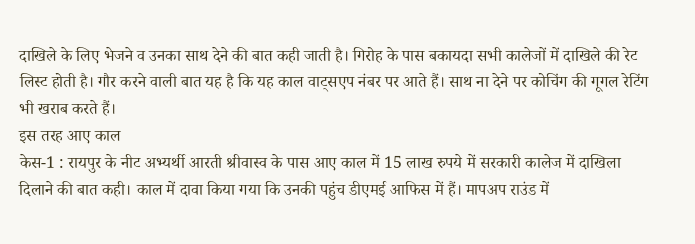दाखिले के लिए भेजने व उनका साथ देने की बात कही जाती है। गिरोह के पास बकायदा सभी कालेजों में दाखिले की रेट लिस्ट होती है। गौर करने वाली बात यह है कि यह काल वाट्सएप नंबर पर आते हैं। साथ ना देने पर कोचिंग की गूगल रेटिंग भी खराब करते हैं।
इस तरह आए काल
केस-1 : रायपुर के नीट अभ्यर्थी आरती श्रीवास्व के पास आए काल में 15 लाख रुपये में सरकारी कालेज में दाखिला दिलाने की बात कही। काल में दावा किया गया कि उनकी पहुंच डीएमई आफिस में हैं। मापअप राउंड में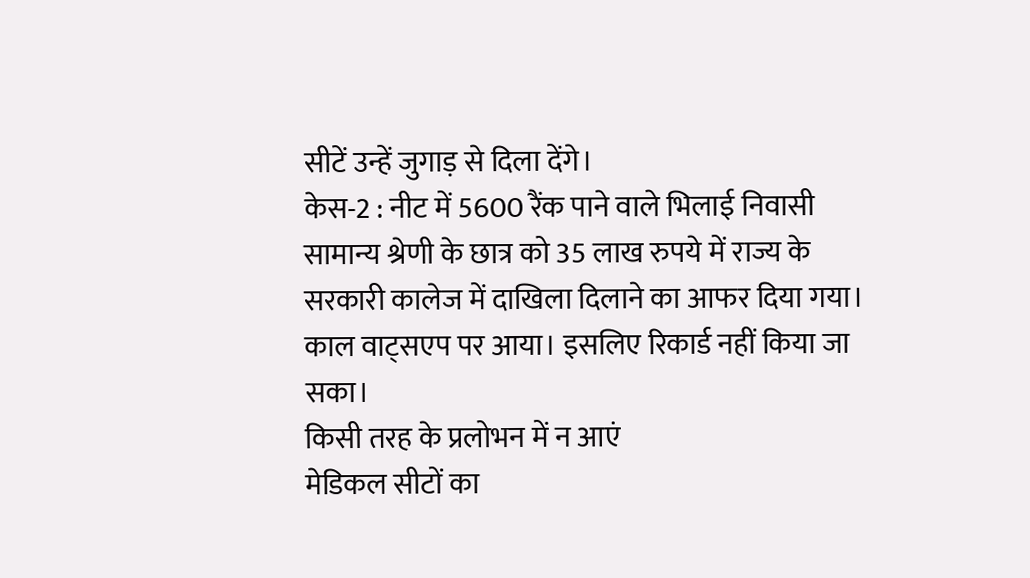सीटें उन्हें जुगाड़ से दिला देंगे।
केस-2 : नीट में 5600 रैंक पाने वाले भिलाई निवासी सामान्य श्रेणी के छात्र को 35 लाख रुपये में राज्य के सरकारी कालेज में दाखिला दिलाने का आफर दिया गया। काल वाट्सएप पर आया। इसलिए रिकार्ड नहीं किया जा सका।
किसी तरह के प्रलोभन में न आएं
मेडिकल सीटों का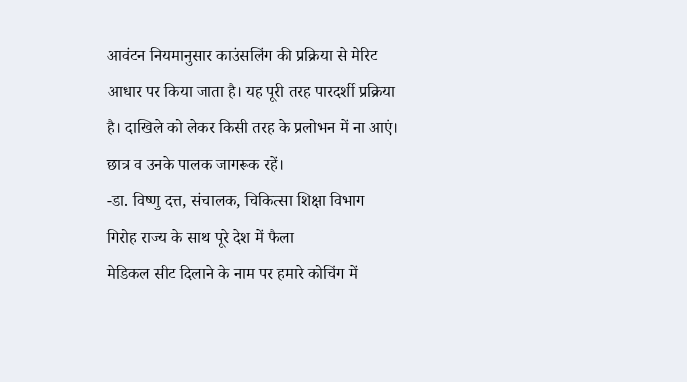आवंटन नियमानुसार काउंसलिंग की प्रक्रिया से मेरिट आधार पर किया जाता है। यह पूरी तरह पारदर्शी प्रक्रिया है। दाखिले को लेकर किसी तरह के प्रलोभन में ना आएं। छात्र व उनके पालक जागरूक रहें।
-डा. विष्णु दत्त, संचालक, चिकित्सा शिक्षा विभाग
गिरोह राज्य के साथ पूरे देश में फैला
मेडिकल सीट दिलाने के नाम पर हमारे कोचिंग में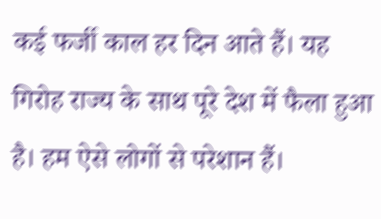कई फर्जी काल हर दिन आते हैं। यह गिरोह राज्य के साथ पूरे देश में फैला हुआ है। हम ऐसे लोगों से परेशान हैं।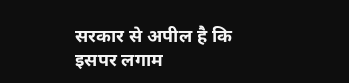सरकार से अपील है कि इसपर लगाम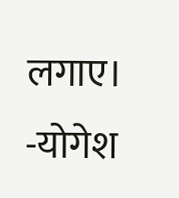लगाए।
-योगेश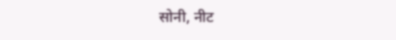सोनी, नीट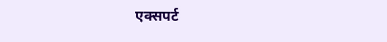एक्सपर्ट